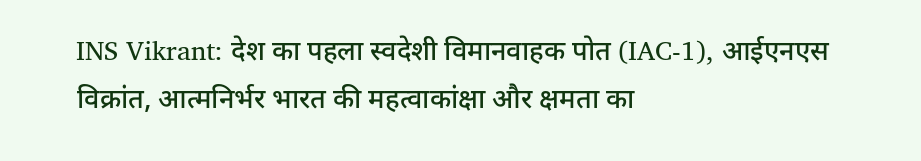INS Vikrant: देश का पहला स्वदेशी विमानवाहक पोत (IAC-1), आईएनएस विक्रांत, आत्मनिर्भर भारत की महत्वाकांक्षा और क्षमता का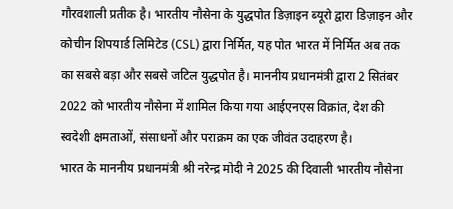गौरवशाली प्रतीक है। भारतीय नौसेना के युद्धपोत डिज़ाइन ब्यूरो द्वारा डिज़ाइन और कोचीन शिपयार्ड लिमिटेड (CSL) द्वारा निर्मित, यह पोत भारत में निर्मित अब तक का सबसे बड़ा और सबसे जटिल युद्धपोत है। माननीय प्रधानमंत्री द्वारा 2 सितंबर 2022 को भारतीय नौसेना में शामिल किया गया आईएनएस विक्रांत, देश की स्वदेशी क्षमताओं, संसाधनों और पराक्रम का एक जीवंत उदाहरण है।
भारत के माननीय प्रधानमंत्री श्री नरेन्द्र मोदी ने 2025 की दिवाली भारतीय नौसेना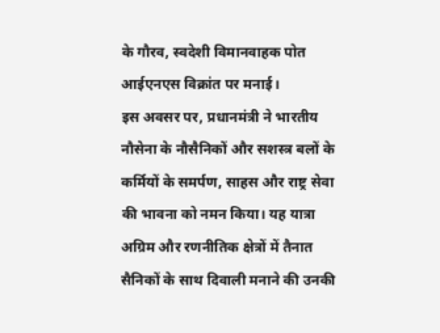के गौरव, स्वदेशी विमानवाहक पोत आईएनएस विक्रांत पर मनाई।
इस अवसर पर, प्रधानमंत्री ने भारतीय नौसेना के नौसैनिकों और सशस्त्र बलों के कर्मियों के समर्पण, साहस और राष्ट्र सेवा की भावना को नमन किया। यह यात्रा अग्रिम और रणनीतिक क्षेत्रों में तैनात सैनिकों के साथ दिवाली मनाने की उनकी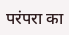परंपरा का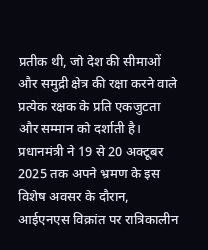प्रतीक थी, जो देश की सीमाओं और समुद्री क्षेत्र की रक्षा करने वाले प्रत्येक रक्षक के प्रति एकजुटता और सम्मान को दर्शाती है।
प्रधानमंत्री ने 19 से 20 अक्टूबर 2025 तक अपने भ्रमण के इस विशेष अवसर के दौरान, आईएनएस विक्रांत पर रात्रिकालीन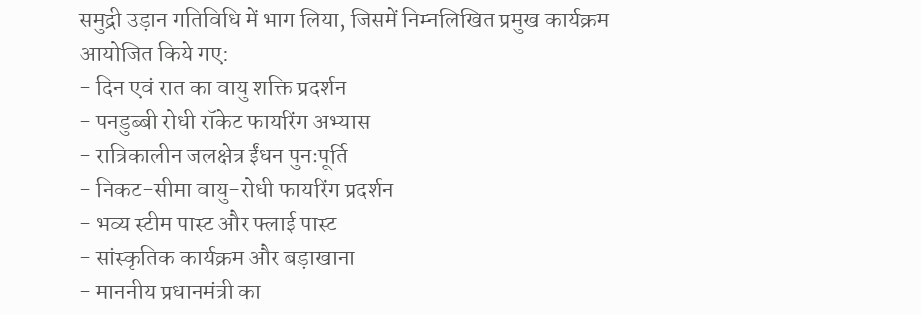समुद्री उड़ान गतिविधि में भाग लिया, जिसमें निम्नलिखित प्रमुख कार्यक्रम आयोजित किये गए:
- दिन एवं रात का वायु शक्ति प्रदर्शन
- पनडुब्बी रोधी रॉकेट फायरिंग अभ्यास
- रात्रिकालीन जलक्षेत्र ईंधन पुनःपूर्ति
- निकट-सीमा वायु-रोधी फायरिंग प्रदर्शन
- भव्य स्टीम पास्ट और फ्लाई पास्ट
- सांस्कृतिक कार्यक्रम और बड़ाखाना
- माननीय प्रधानमंत्री का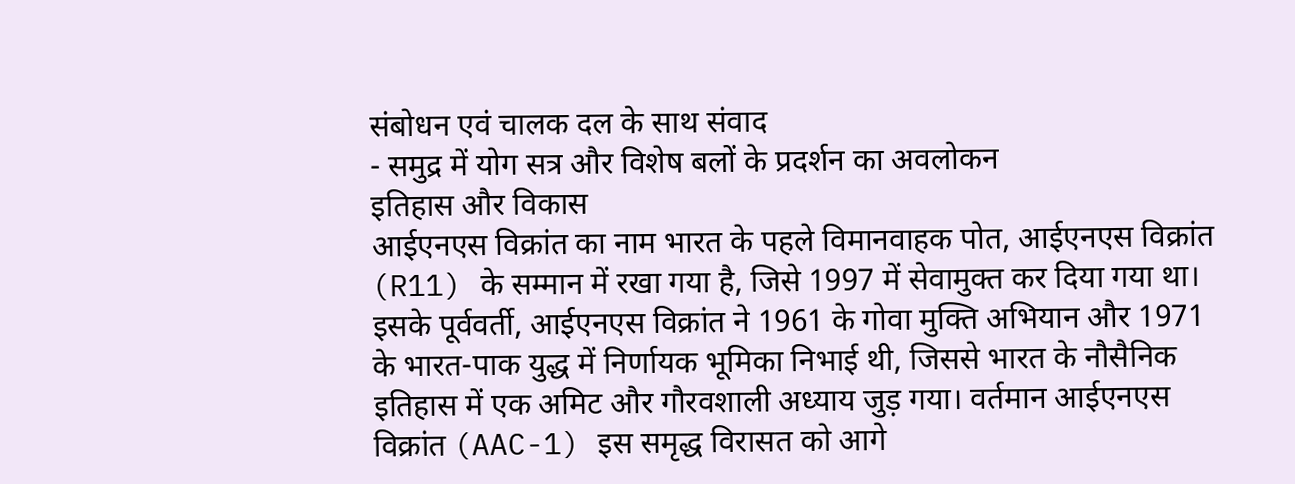संबोधन एवं चालक दल के साथ संवाद
- समुद्र में योग सत्र और विशेष बलों के प्रदर्शन का अवलोकन
इतिहास और विकास
आईएनएस विक्रांत का नाम भारत के पहले विमानवाहक पोत, आईएनएस विक्रांत (R11) के सम्मान में रखा गया है, जिसे 1997 में सेवामुक्त कर दिया गया था। इसके पूर्ववर्ती, आईएनएस विक्रांत ने 1961 के गोवा मुक्ति अभियान और 1971 के भारत-पाक युद्ध में निर्णायक भूमिका निभाई थी, जिससे भारत के नौसैनिक इतिहास में एक अमिट और गौरवशाली अध्याय जुड़ गया। वर्तमान आईएनएस विक्रांत (AAC-1) इस समृद्ध विरासत को आगे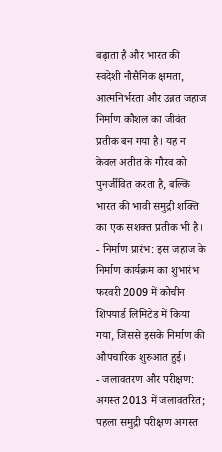बढ़ाता है और भारत की स्वदेशी नौसैनिक क्षमता, आत्मनिर्भरता और उन्नत जहाज निर्माण कौशल का जीवंत प्रतीक बन गया है। यह न केवल अतीत के गौरव को पुनर्जीवित करता है, बल्कि भारत की भावी समुद्री शक्ति का एक सशक्त प्रतीक भी है।
- निर्माण प्रारंभ: इस जहाज के निर्माण कार्यक्रम का शुभारंभ फरवरी 2009 में कोचीन शिपयार्ड लिमिटेड में किया गया, जिससे इसके निर्माण की औपचारिक शुरुआत हुई।
- जलावतरण और परीक्षण: अगस्त 2013 में जलावतरित; पहला समुद्री परीक्षण अगस्त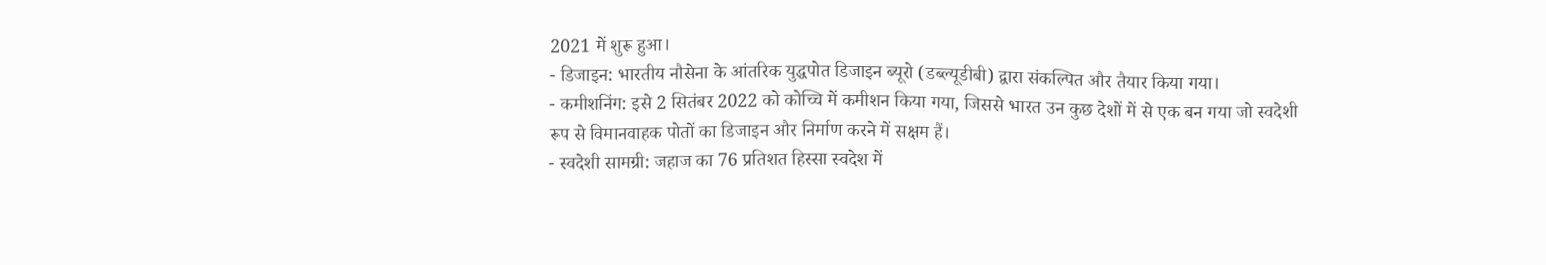2021 में शुरू हुआ।
- डिजाइन: भारतीय नौसेना के आंतरिक युद्धपोत डिजाइन ब्यूरो (डब्ल्यूडीबी) द्वारा संकल्पित और तैयार किया गया।
- कमीशनिंग: इसे 2 सितंबर 2022 को कोच्चि में कमीशन किया गया, जिससे भारत उन कुछ देशों में से एक बन गया जो स्वदेशी रूप से विमानवाहक पोतों का डिजाइन और निर्माण करने में सक्षम हैं।
- स्वदेशी सामग्री: जहाज का 76 प्रतिशत हिस्सा स्वदेश में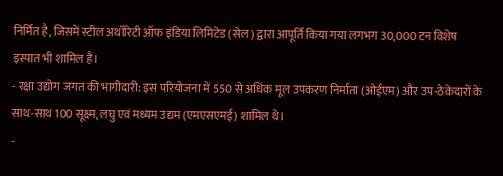निर्मित है, जिसमें स्टील अथॉरिटी ऑफ इंडिया लिमिटेड (सेल) द्वारा आपूर्ति किया गया लगभग 30,000 टन विशेष इस्पात भी शामिल है।
- रक्षा उद्योग जगत की भागीदारी: इस परियोजना में 550 से अधिक मूल उपकरण निर्माता (ओईएम) और उप-ठेकेदारों के साथ-साथ 100 सूक्ष्म, लघु एवं मध्यम उद्यम (एमएसएमई) शामिल थे।
-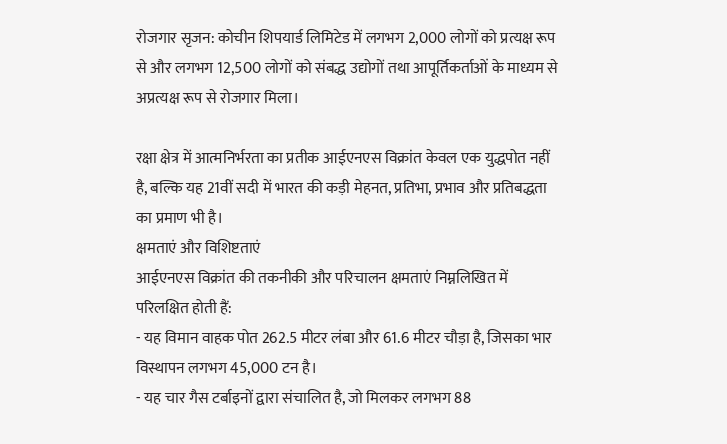रोजगार सृजन: कोचीन शिपयार्ड लिमिटेड में लगभग 2,000 लोगों को प्रत्यक्ष रूप से और लगभग 12,500 लोगों को संबद्ध उद्योगों तथा आपूर्तिकर्ताओं के माध्यम से अप्रत्यक्ष रूप से रोजगार मिला।

रक्षा क्षेत्र में आत्मनिर्भरता का प्रतीक आईएनएस विक्रांत केवल एक युद्धपोत नहीं है, बल्कि यह 21वीं सदी में भारत की कड़ी मेहनत, प्रतिभा, प्रभाव और प्रतिबद्धता का प्रमाण भी है।
क्षमताएं और विशिष्टताएं
आईएनएस विक्रांत की तकनीकी और परिचालन क्षमताएं निम्नलिखित में परिलक्षित होती हैं:
- यह विमान वाहक पोत 262.5 मीटर लंबा और 61.6 मीटर चौड़ा है, जिसका भार विस्थापन लगभग 45,000 टन है।
- यह चार गैस टर्बाइनों द्वारा संचालित है, जो मिलकर लगभग 88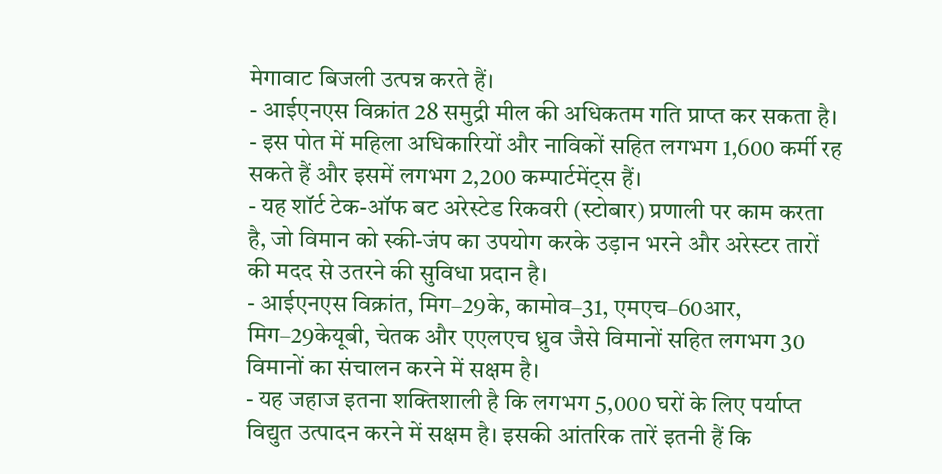मेगावाट बिजली उत्पन्न करते हैं।
- आईएनएस विक्रांत 28 समुद्री मील की अधिकतम गति प्राप्त कर सकता है।
- इस पोत में महिला अधिकारियों और नाविकों सहित लगभग 1,600 कर्मी रह सकते हैं और इसमें लगभग 2,200 कम्पार्टमेंट्स हैं।
- यह शॉर्ट टेक-ऑफ बट अरेस्टेड रिकवरी (स्टोबार) प्रणाली पर काम करता है, जो विमान को स्की-जंप का उपयोग करके उड़ान भरने और अरेस्टर तारों की मदद से उतरने की सुविधा प्रदान है।
- आईएनएस विक्रांत, मिग–29के, कामोव–31, एमएच–60आर, मिग–29केयूबी, चेतक और एएलएच ध्रुव जैसे विमानों सहित लगभग 30 विमानों का संचालन करने में सक्षम है।
- यह जहाज इतना शक्तिशाली है कि लगभग 5,000 घरों के लिए पर्याप्त विद्युत उत्पादन करने में सक्षम है। इसकी आंतरिक तारें इतनी हैं कि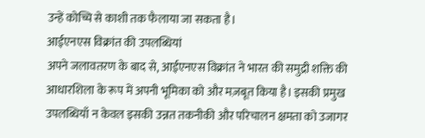उन्हें कोच्चि से काशी तक फैलाया जा सकता है।
आईएनएस विक्रांत की उपलब्धियां
अपने जलावतरण के बाद से, आईएनएस विक्रांत ने भारत की समुद्री शक्ति की आधारशिला के रूप में अपनी भूमिका को और मज़बूत किया है। इसकी प्रमुख उपलब्धियाँ न केवल इसकी उन्नत तकनीकी और परिचालन क्षमता को उजागर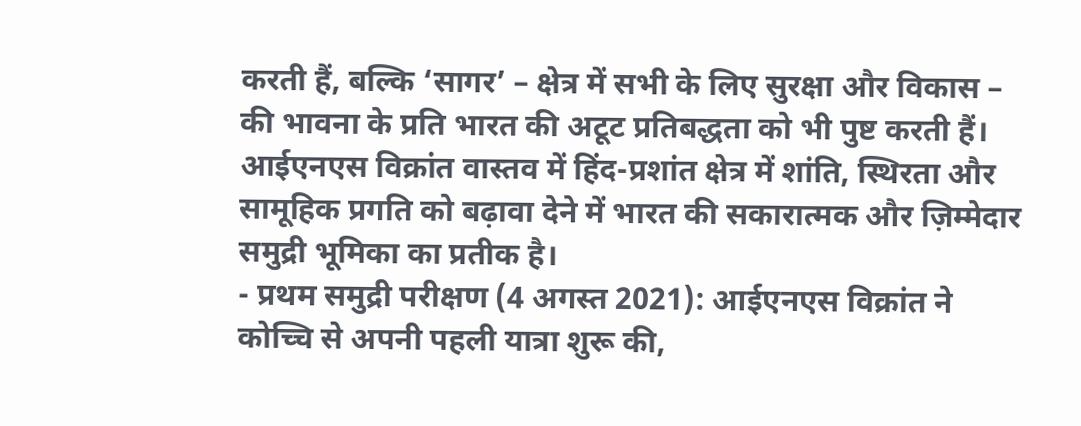करती हैं, बल्कि ‘सागर’ – क्षेत्र में सभी के लिए सुरक्षा और विकास – की भावना के प्रति भारत की अटूट प्रतिबद्धता को भी पुष्ट करती हैं। आईएनएस विक्रांत वास्तव में हिंद-प्रशांत क्षेत्र में शांति, स्थिरता और सामूहिक प्रगति को बढ़ावा देने में भारत की सकारात्मक और ज़िम्मेदार समुद्री भूमिका का प्रतीक है।
- प्रथम समुद्री परीक्षण (4 अगस्त 2021): आईएनएस विक्रांत ने कोच्चि से अपनी पहली यात्रा शुरू की,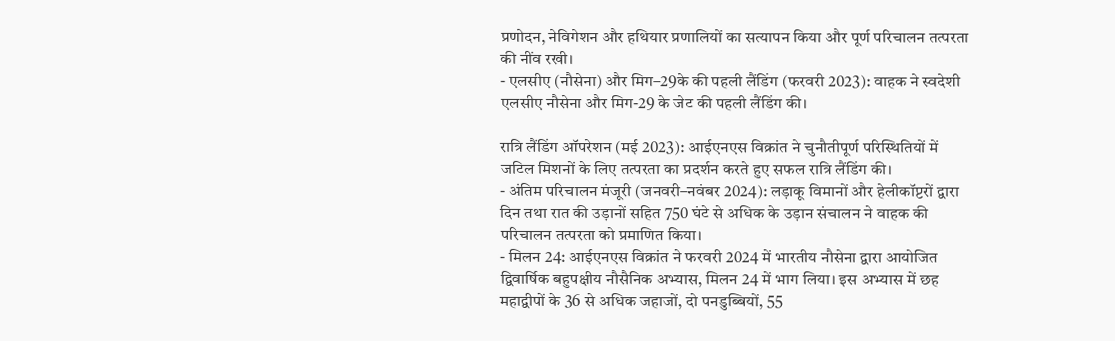प्रणोदन, नेविगेशन और हथियार प्रणालियों का सत्यापन किया और पूर्ण परिचालन तत्परता की नींव रखी।
- एलसीए (नौसेना) और मिग–29के की पहली लैंडिंग (फरवरी 2023): वाहक ने स्वदेशी एलसीए नौसेना और मिग-29 के जेट की पहली लैंडिंग की।

रात्रि लैंडिंग ऑपरेशन (मई 2023): आईएनएस विक्रांत ने चुनौतीपूर्ण परिस्थितियों में जटिल मिशनों के लिए तत्परता का प्रदर्शन करते हुए सफल रात्रि लैंडिंग की।
- अंतिम परिचालन मंजूरी (जनवरी–नवंबर 2024): लड़ाकू विमानों और हेलीकॉप्टरों द्वारा दिन तथा रात की उड़ानों सहित 750 घंटे से अधिक के उड़ान संचालन ने वाहक की परिचालन तत्परता को प्रमाणित किया।
- मिलन 24: आईएनएस विक्रांत ने फरवरी 2024 में भारतीय नौसेना द्वारा आयोजित द्विवार्षिक बहुपक्षीय नौसैनिक अभ्यास, मिलन 24 में भाग लिया। इस अभ्यास में छह महाद्वीपों के 36 से अधिक जहाजों, दो पनडुब्बियों, 55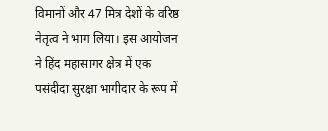विमानों और 47 मित्र देशों के वरिष्ठ नेतृत्व ने भाग लिया। इस आयोजन ने हिंद महासागर क्षेत्र में एक पसंदीदा सुरक्षा भागीदार के रूप में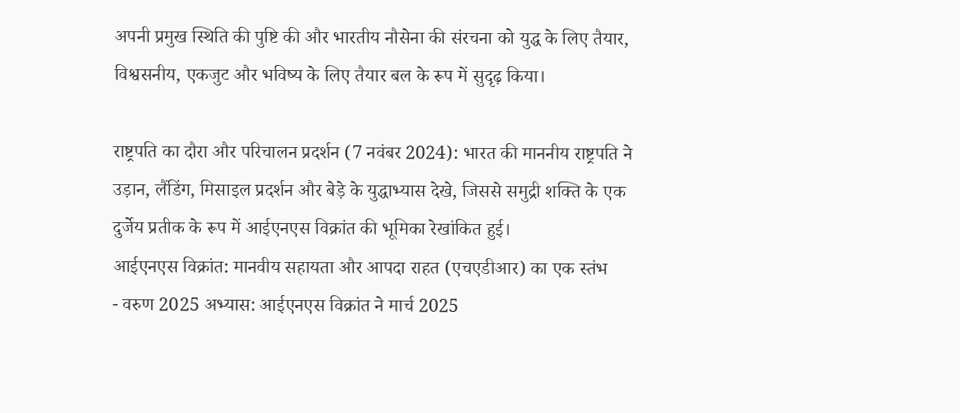अपनी प्रमुख स्थिति की पुष्टि की और भारतीय नौसेना की संरचना को युद्ध के लिए तैयार, विश्वसनीय, एकजुट और भविष्य के लिए तैयार बल के रूप में सुदृढ़ किया।

राष्ट्रपति का दौरा और परिचालन प्रदर्शन (7 नवंबर 2024): भारत की माननीय राष्ट्रपति ने उड़ान, लैंडिंग, मिसाइल प्रदर्शन और बेड़े के युद्धाभ्यास देखे, जिससे समुद्री शक्ति के एक दुर्जेय प्रतीक के रूप में आईएनएस विक्रांत की भूमिका रेखांकित हुई।
आईएनएस विक्रांत: मानवीय सहायता और आपदा राहत (एचएडीआर) का एक स्तंभ
- वरुण 2025 अभ्यास: आईएनएस विक्रांत ने मार्च 2025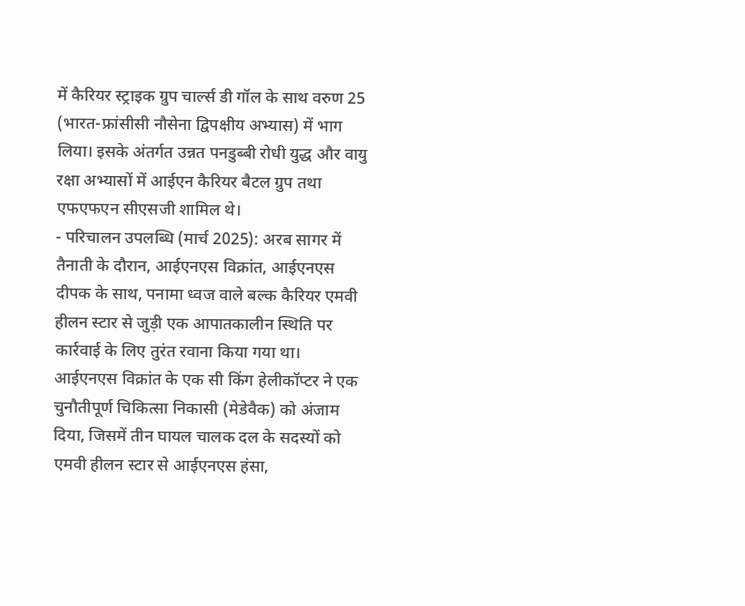में कैरियर स्ट्राइक ग्रुप चार्ल्स डी गॉल के साथ वरुण 25 (भारत-फ्रांसीसी नौसेना द्विपक्षीय अभ्यास) में भाग लिया। इसके अंतर्गत उन्नत पनडुब्बी रोधी युद्ध और वायु रक्षा अभ्यासों में आईएन कैरियर बैटल ग्रुप तथा एफएफएन सीएसजी शामिल थे।
- परिचालन उपलब्धि (मार्च 2025): अरब सागर में तैनाती के दौरान, आईएनएस विक्रांत, आईएनएस दीपक के साथ, पनामा ध्वज वाले बल्क कैरियर एमवी हीलन स्टार से जुड़ी एक आपातकालीन स्थिति पर कार्रवाई के लिए तुरंत रवाना किया गया था। आईएनएस विक्रांत के एक सी किंग हेलीकॉप्टर ने एक चुनौतीपूर्ण चिकित्सा निकासी (मेडेवैक) को अंजाम दिया, जिसमें तीन घायल चालक दल के सदस्यों को एमवी हीलन स्टार से आईएनएस हंसा,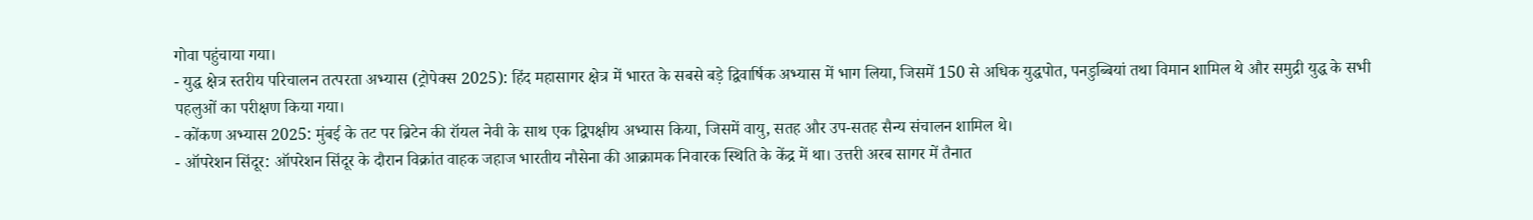गोवा पहुंचाया गया।
- युद्ध क्षेत्र स्तरीय परिचालन तत्परता अभ्यास (ट्रोपेक्स 2025): हिंद महासागर क्षेत्र में भारत के सबसे बड़े द्विवार्षिक अभ्यास में भाग लिया, जिसमें 150 से अधिक युद्धपोत, पनडुब्बियां तथा विमान शामिल थे और समुद्री युद्ध के सभी पहलुओं का परीक्षण किया गया।
- कोंकण अभ्यास 2025: मुंबई के तट पर ब्रिटेन की रॉयल नेवी के साथ एक द्विपक्षीय अभ्यास किया, जिसमें वायु, सतह और उप-सतह सैन्य संचालन शामिल थे।
- ऑपरेशन सिंदूर: ऑपरेशन सिंदूर के दौरान विक्रांत वाहक जहाज भारतीय नौसेना की आक्रामक निवारक स्थिति के केंद्र में था। उत्तरी अरब सागर में तैनात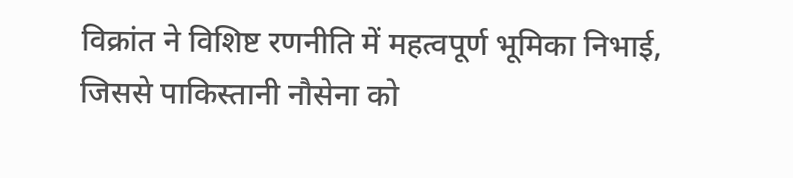विक्रांत ने विशिष्ट रणनीति में महत्वपूर्ण भूमिका निभाई, जिससे पाकिस्तानी नौसेना को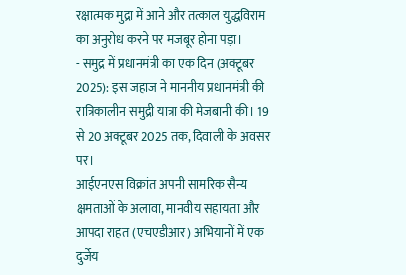रक्षात्मक मुद्रा में आने और तत्काल युद्धविराम का अनुरोध करने पर मजबूर होना पड़ा।
- समुद्र में प्रधानमंत्री का एक दिन (अक्टूबर 2025): इस जहाज ने माननीय प्रधानमंत्री की रात्रिकालीन समुद्री यात्रा की मेजबानी की। 19 से 20 अक्टूबर 2025 तक, दिवाली के अवसर पर।
आईएनएस विक्रांत अपनी सामरिक सैन्य क्षमताओं के अलावा, मानवीय सहायता और आपदा राहत (एचएडीआर) अभियानों में एक दुर्जेय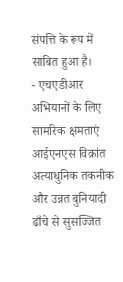संपत्ति के रूप में साबित हुआ है।
- एचएडीआर अभियानों के लिए सामरिक क्षमताएं
आईएनएस विक्रांत अत्याधुनिक तकनीक और उन्नत बुनियादी ढाँचे से सुसज्जित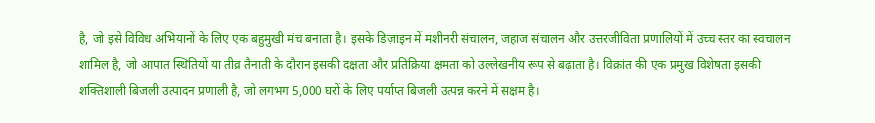है, जो इसे विविध अभियानों के लिए एक बहुमुखी मंच बनाता है। इसके डिज़ाइन में मशीनरी संचालन, जहाज संचालन और उत्तरजीविता प्रणालियों में उच्च स्तर का स्वचालन शामिल है, जो आपात स्थितियों या तीव्र तैनाती के दौरान इसकी दक्षता और प्रतिक्रिया क्षमता को उल्लेखनीय रूप से बढ़ाता है। विक्रांत की एक प्रमुख विशेषता इसकी शक्तिशाली बिजली उत्पादन प्रणाली है, जो लगभग 5,000 घरों के लिए पर्याप्त बिजली उत्पन्न करने में सक्षम है।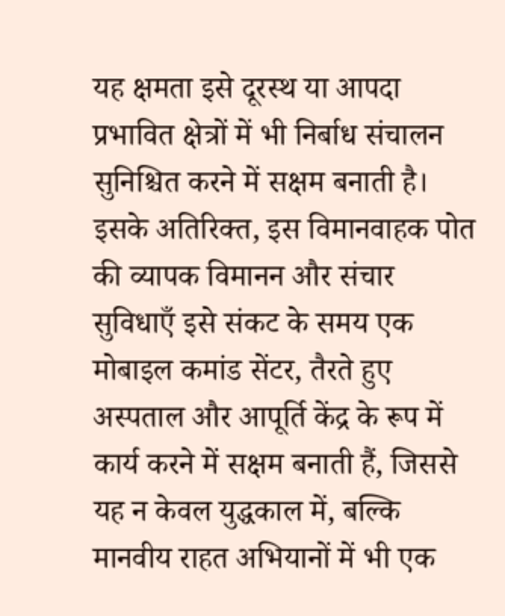यह क्षमता इसे दूरस्थ या आपदा प्रभावित क्षेत्रों में भी निर्बाध संचालन सुनिश्चित करने में सक्षम बनाती है। इसके अतिरिक्त, इस विमानवाहक पोत की व्यापक विमानन और संचार सुविधाएँ इसे संकट के समय एक मोबाइल कमांड सेंटर, तैरते हुए अस्पताल और आपूर्ति केंद्र के रूप में कार्य करने में सक्षम बनाती हैं, जिससे यह न केवल युद्धकाल में, बल्कि मानवीय राहत अभियानों में भी एक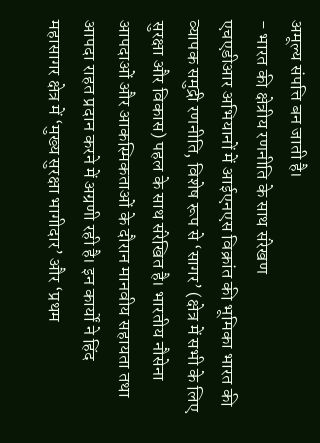अमूल्य संपत्ति बन जाती है।
- भारत की क्षेत्रीय रणनीति के साथ संरेखण
एचएडीआर अभियानों में आईएनएस विक्रांत की भूमिका भारत की व्यापक समुद्री रणनीति, विशेष रूप से ‘सागर’ (क्षेत्र में सभी के लिए सुरक्षा और विकास) पहल के साथ संरेखित है। भारतीय नौसेना आपदाओं और आकस्मिकताओं के दौरान मानवीय सहायता तथा आपदा राहत प्रदान करने में अग्रणी रही है। इन कार्यों ने हिंद महासागर क्षेत्र में ‘मुख्य सुरक्षा भागीदार’ और ‘प्रथम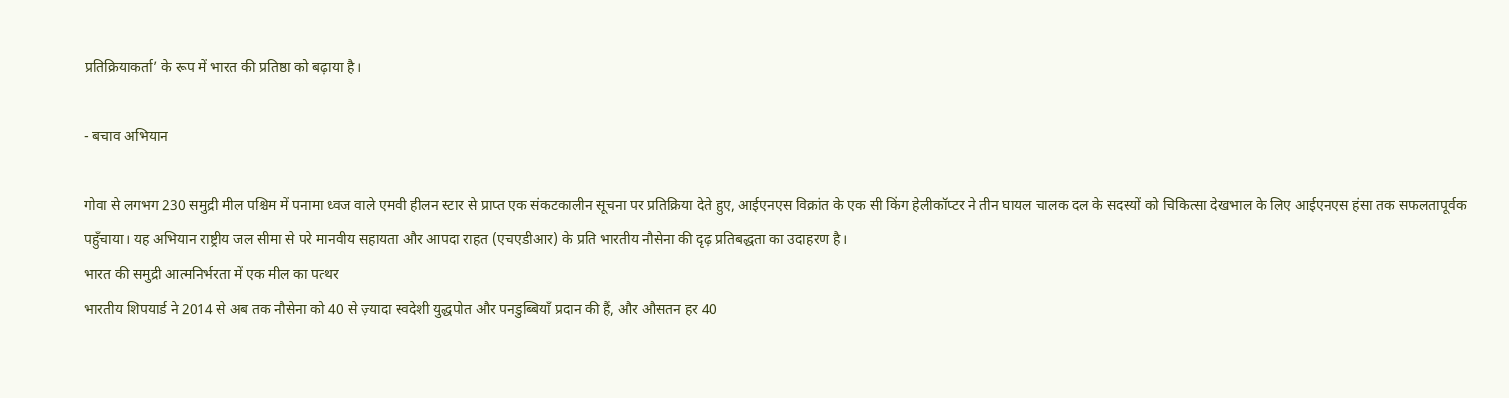प्रतिक्रियाकर्ता’ के रूप में भारत की प्रतिष्ठा को बढ़ाया है।

- बचाव अभियान

गोवा से लगभग 230 समुद्री मील पश्चिम में पनामा ध्वज वाले एमवी हीलन स्टार से प्राप्त एक संकटकालीन सूचना पर प्रतिक्रिया देते हुए, आईएनएस विक्रांत के एक सी किंग हेलीकॉप्टर ने तीन घायल चालक दल के सदस्यों को चिकित्सा देखभाल के लिए आईएनएस हंसा तक सफलतापूर्वक पहुँचाया। यह अभियान राष्ट्रीय जल सीमा से परे मानवीय सहायता और आपदा राहत (एचएडीआर) के प्रति भारतीय नौसेना की दृढ़ प्रतिबद्धता का उदाहरण है।
भारत की समुद्री आत्मनिर्भरता में एक मील का पत्थर
भारतीय शिपयार्ड ने 2014 से अब तक नौसेना को 40 से ज़्यादा स्वदेशी युद्धपोत और पनडुब्बियाँ प्रदान की हैं, और औसतन हर 40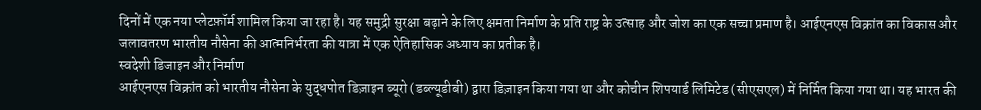दिनों में एक नया प्लेटफ़ॉर्म शामिल किया जा रहा है। यह समुद्री सुरक्षा बढ़ाने के लिए क्षमता निर्माण के प्रति राष्ट्र के उत्साह और जोश का एक सच्चा प्रमाण है। आईएनएस विक्रांत का विकास और जलावतरण भारतीय नौसेना की आत्मनिर्भरता की यात्रा में एक ऐतिहासिक अध्याय का प्रतीक है।
स्वदेशी डिजाइन और निर्माण
आईएनएस विक्रांत को भारतीय नौसेना के युद्धपोत डिज़ाइन ब्यूरो (डब्ल्यूडीबी) द्वारा डिज़ाइन किया गया था और कोचीन शिपयार्ड लिमिटेड (सीएसएल) में निर्मित किया गया था। यह भारत की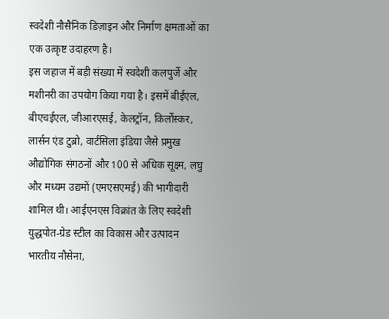स्वदेशी नौसैनिक डिज़ाइन और निर्माण क्षमताओं का एक उत्कृष्ट उदाहरण है।
इस जहाज में बड़ी संख्या में स्वदेशी कलपुर्जे और मशीनरी का उपयोग किया गया है। इसमें बीईएल, बीएचईएल, जीआरएसई, केलट्रॉन, किर्लोस्कर, लार्सन एंड टुब्रो, वार्टसिला इंडिया जैसे प्रमुख औद्योगिक संगठनों और 100 से अधिक सूक्ष्म, लघु और मध्यम उद्यमों (एमएसएमई) की भागीदारी शामिल थी। आईएनएस विक्रांत के लिए स्वदेशी युद्धपोत-ग्रेड स्टील का विकास और उत्पादन भारतीय नौसेना,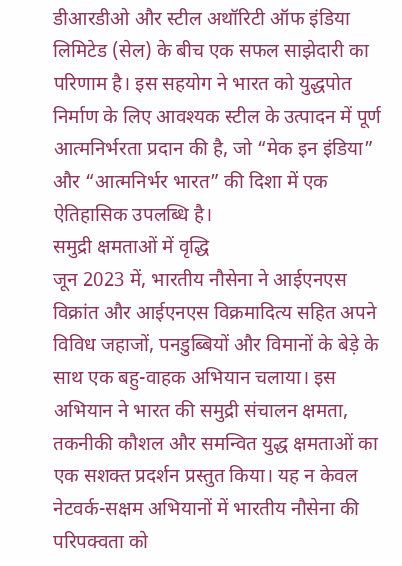डीआरडीओ और स्टील अथॉरिटी ऑफ इंडिया लिमिटेड (सेल) के बीच एक सफल साझेदारी का परिणाम है। इस सहयोग ने भारत को युद्धपोत निर्माण के लिए आवश्यक स्टील के उत्पादन में पूर्ण आत्मनिर्भरता प्रदान की है, जो “मेक इन इंडिया” और “आत्मनिर्भर भारत” की दिशा में एक ऐतिहासिक उपलब्धि है।
समुद्री क्षमताओं में वृद्धि
जून 2023 में, भारतीय नौसेना ने आईएनएस विक्रांत और आईएनएस विक्रमादित्य सहित अपने विविध जहाजों, पनडुब्बियों और विमानों के बेड़े के साथ एक बहु-वाहक अभियान चलाया। इस अभियान ने भारत की समुद्री संचालन क्षमता, तकनीकी कौशल और समन्वित युद्ध क्षमताओं का एक सशक्त प्रदर्शन प्रस्तुत किया। यह न केवल नेटवर्क-सक्षम अभियानों में भारतीय नौसेना की परिपक्वता को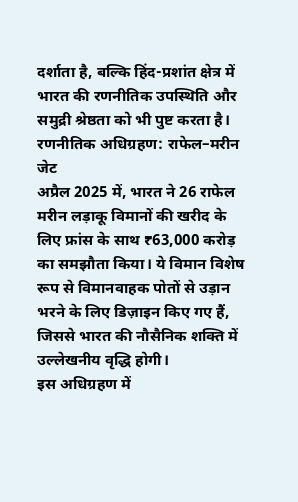दर्शाता है, बल्कि हिंद-प्रशांत क्षेत्र में भारत की रणनीतिक उपस्थिति और समुद्री श्रेष्ठता को भी पुष्ट करता है।
रणनीतिक अधिग्रहण: राफेल–मरीन जेट
अप्रैल 2025 में, भारत ने 26 राफेल मरीन लड़ाकू विमानों की खरीद के लिए फ्रांस के साथ ₹63,000 करोड़ का समझौता किया। ये विमान विशेष रूप से विमानवाहक पोतों से उड़ान भरने के लिए डिज़ाइन किए गए हैं, जिससे भारत की नौसैनिक शक्ति में उल्लेखनीय वृद्धि होगी।
इस अधिग्रहण में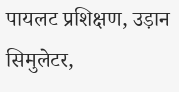पायलट प्रशिक्षण, उड़ान सिमुलेटर,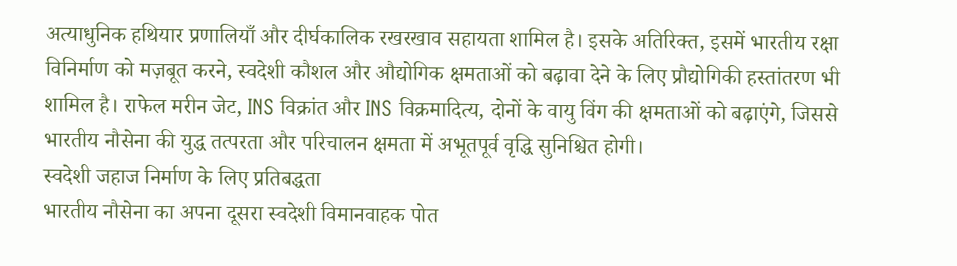अत्याधुनिक हथियार प्रणालियाँ और दीर्घकालिक रखरखाव सहायता शामिल है। इसके अतिरिक्त, इसमें भारतीय रक्षा विनिर्माण को मज़बूत करने, स्वदेशी कौशल और औद्योगिक क्षमताओं को बढ़ावा देने के लिए प्रौद्योगिकी हस्तांतरण भी शामिल है। राफेल मरीन जेट, INS विक्रांत और INS विक्रमादित्य, दोनों के वायु विंग की क्षमताओं को बढ़ाएंगे, जिससे भारतीय नौसेना की युद्ध तत्परता और परिचालन क्षमता में अभूतपूर्व वृद्धि सुनिश्चित होगी।
स्वदेशी जहाज निर्माण के लिए प्रतिबद्धता
भारतीय नौसेना का अपना दूसरा स्वदेशी विमानवाहक पोत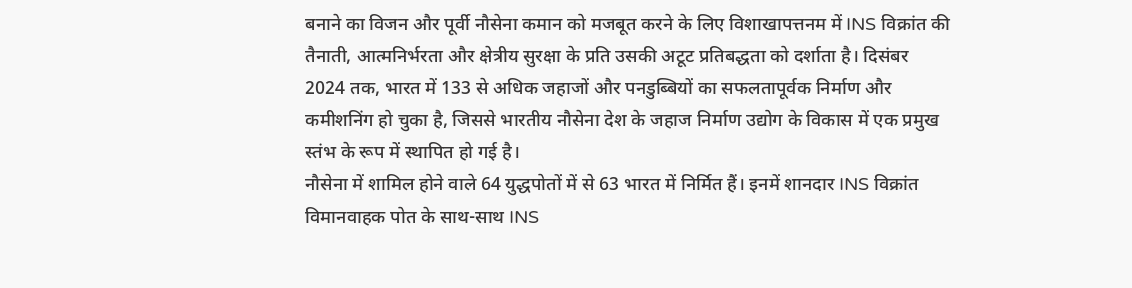बनाने का विजन और पूर्वी नौसेना कमान को मजबूत करने के लिए विशाखापत्तनम में INS विक्रांत की तैनाती, आत्मनिर्भरता और क्षेत्रीय सुरक्षा के प्रति उसकी अटूट प्रतिबद्धता को दर्शाता है। दिसंबर 2024 तक, भारत में 133 से अधिक जहाजों और पनडुब्बियों का सफलतापूर्वक निर्माण और कमीशनिंग हो चुका है, जिससे भारतीय नौसेना देश के जहाज निर्माण उद्योग के विकास में एक प्रमुख स्तंभ के रूप में स्थापित हो गई है।
नौसेना में शामिल होने वाले 64 युद्धपोतों में से 63 भारत में निर्मित हैं। इनमें शानदार INS विक्रांत विमानवाहक पोत के साथ-साथ INS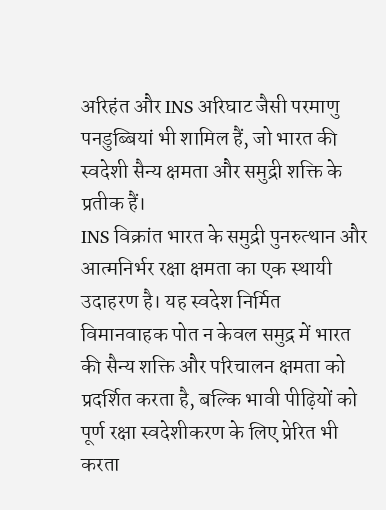अरिहंत और INS अरिघाट जैसी परमाणु पनडुब्बियां भी शामिल हैं, जो भारत की स्वदेशी सैन्य क्षमता और समुद्री शक्ति के प्रतीक हैं।
INS विक्रांत भारत के समुद्री पुनरुत्थान और आत्मनिर्भर रक्षा क्षमता का एक स्थायी उदाहरण है। यह स्वदेश निर्मित विमानवाहक पोत न केवल समुद्र में भारत की सैन्य शक्ति और परिचालन क्षमता को प्रदर्शित करता है, बल्कि भावी पीढ़ियों को पूर्ण रक्षा स्वदेशीकरण के लिए प्रेरित भी करता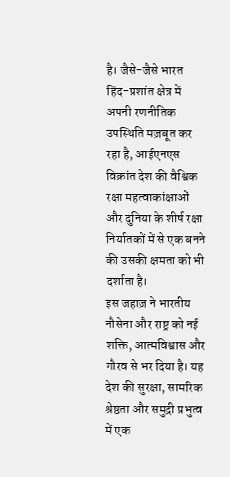है। जैसे-जैसे भारत हिंद-प्रशांत क्षेत्र में अपनी रणनीतिक उपस्थिति मज़बूत कर रहा है, आईएनएस विक्रांत देश की वैश्विक रक्षा महत्वाकांक्षाओं और दुनिया के शीर्ष रक्षा निर्यातकों में से एक बनने की उसकी क्षमता को भी दर्शाता है।
इस जहाज़ ने भारतीय नौसेना और राष्ट्र को नई शक्ति, आत्मविश्वास और गौरव से भर दिया है। यह देश की सुरक्षा, सामरिक श्रेष्ठता और समुद्री प्रभुत्व में एक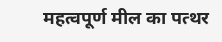महत्वपूर्ण मील का पत्थर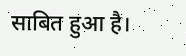साबित हुआ है।